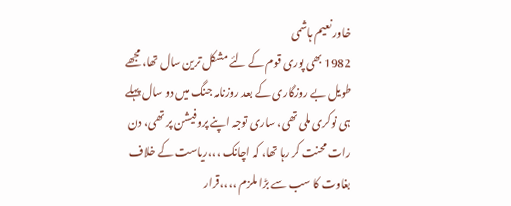خاور نعیم ہاشمی
1982 بھی پوری قوم کے لئے مشکل ترین سال تھا، مجھے طویل بے روزگاری کے بعد روزنامہ جنگ میں دو سال پہلے ہی نوکری ملی تھی، ساری توجہ اپنے پروفیشن پر تھی، دن رات محنت کر رہا تھا، کہ اچانک ،،،ریاست کے خلاف بغاوت کا سب سے بڑا ملزم ،،،،قرار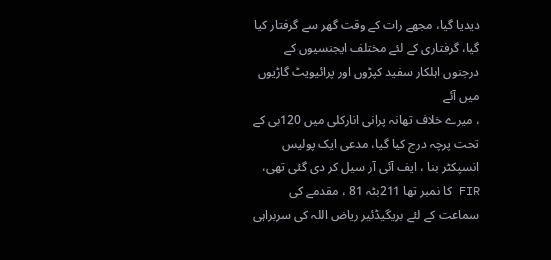دیدیا گیا، مجھے رات کے وقت گھر سے گرفتار کیا گیا، گرفتاری کے لئے مختلف ایجنسیوں کے درجنوں اہلکار سفید کپڑوں اور پرائیویٹ گاڑیوں میں آئے
، میرے خلاف تھانہ پرانی انارکلی میں 120بی کے تحت پرچہ درج کیا گیا، مدعی ایک پولیس انسپکٹر بنا ، ایف آئی آر سیل کر دی گئی تھی، FIR کا نمبر تھا 211بٹہ 81 ، مقدمے کی سماعت کے لئے بریگیڈئیر ریاض اللہ کی سربراہی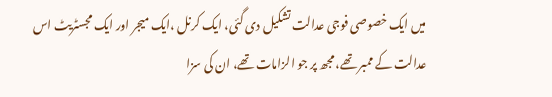میں ایک خصوصی فوجی عدالت تشکیل دی گئی، ایک کرنل ،ایک میجر اور ایک مجسٹریٹ اس عدالت کے ممبر تھے، مجھ پر جو الزامات تھے، ان کی سزا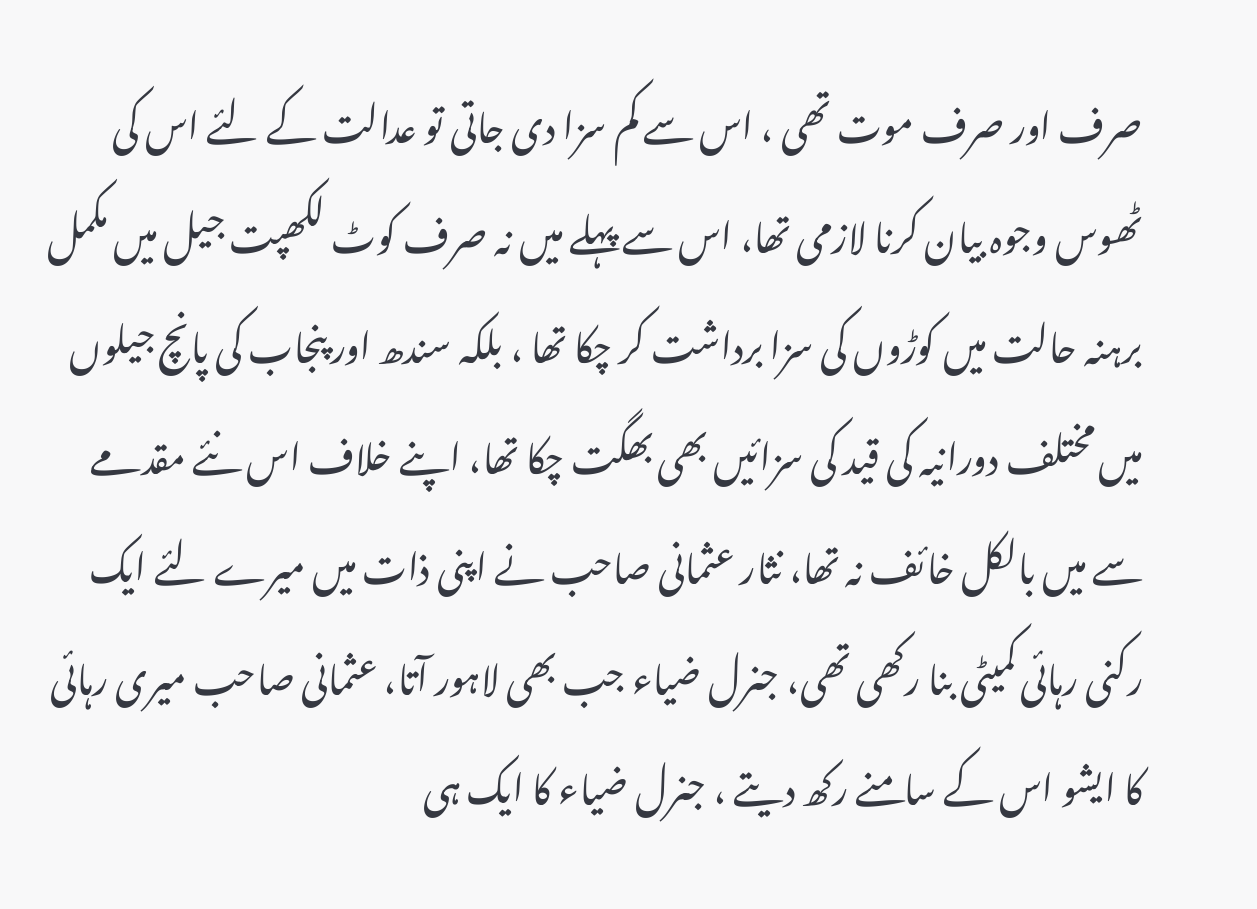صرف اور صرف موت تھی ، اس سے کم سزا دی جاتی تو عدالت کے لئے اس کی ٹھوس وجوہ بیان کرنا لازمی تھا، اس سے پہلے میں نہ صرف کوٹ لکھپت جیل میں مکمل برہنہ حالت میں کوڑوں کی سزا برداشت کر چکا تھا ، بلکہ سندھ اور پنجاب کی پانچ جیلوں میں مختلف دورانیہ کی قید کی سزائیں بھی بھگت چکا تھا، اپنے خلاف اس نئے مقدمے سے میں بالکل خائف نہ تھا، نثار عثمانی صاحب نے اپنی ذات میں میرے لئے ایک رکنی رہائی کمیٹی بنا رکھی تھی، جنرل ضیاء جب بھی لاہور آتا، عثمانی صاحب میری رہائی کا ایشو اس کے سامنے رکھ دیتے ، جنرل ضیاء کا ایک ہی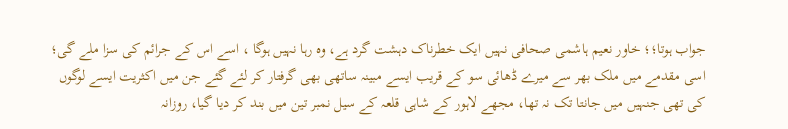جواب ہوتا؛؛ خاور نعیم ہاشمی صحافی نہیں ایک خطرناک دہشت گرد ہے، وہ رہا نہیں ہوگا ، اسے اس کے جرائم کی سزا ملے گی؛
اسی مقدمے میں ملک بھر سے میرے ڈھائی سو کے قریب ایسے مبینہ ساتھی بھی گرفتار کر لئے گئے جن میں اکثریت ایسے لوگوں کی تھی جنہیں میں جانتا تک نہ تھا، مجھے لاہور کے شاہی قلعہ کے سیل نمبر تین میں بند کر دیا گیا، روزانہ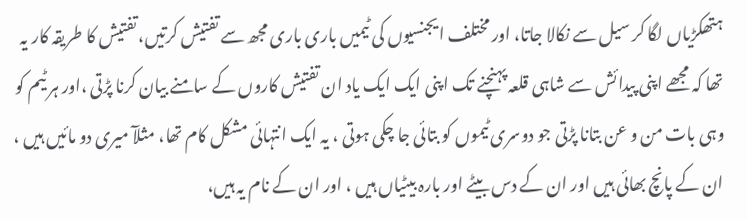ہتھکڑیاں لگا کر سیل سے نکالا جاتا، اور مختلف ایجنسیوں کی ٹیمیں باری باری مجھ سے تفتیش کرتیں، تفتیش کا طریقہ کار یہ تھا کہ مجھے اپنی پیدائش سے شاہی قلعہ پہنچنے تک اپنی ایک ایک یاد ان تفتیش کاروں کے سامنے بیان کرنا پڑتی ،اور ہر ٹیم کو وہی بات من و عن بتانا پڑتی جو دوسری ٹیموں کو بتائی جا چکی ہوتی ، یہ ایک انتہائی مشکل کام تھا، مثلآ میری دو مائیں ہیں ، ان کے پانچ بھائی ہیں اور ان کے دس بیٹے اور بارہ بیٹیاں ہیں ، اور ان کے نام یہ ہیں،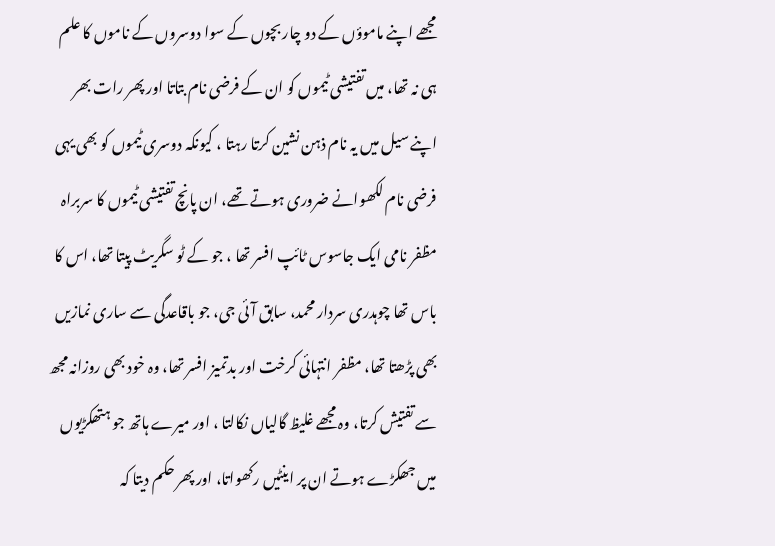مجھے اپنے ماموؤں کے دو چار بچوں کے سوا دوسروں کے ناموں کا علم ہی نہ تھا، میں تفتیشی ٹیموں کو ان کے فرضی نام بتاتا اور پھر رات بھر اپنے سیل میں یہ نام ذہن نشین کرتا رہتا ، کیونکہ دوسری ٹیموں کو بھی یہی فرضی نام لکھوانے ضروری ہوتے تھے، ان پانچ تفتیشی ٹیموں کا سربراہ مظفر نامی ایک جاسوس ٹائپ افسر تھا ، جو کے ٹو سگریٹ پیتا تھا، اس کا باس تھا چوہدری سردار محمد، سابق آئی جی، جو باقاعدگی سے ساری نمازیں بھی پڑھتا تھا، مظفر انتہائی کرخت اور بدتمیز افسر تھا، وہ خود بھی روزانہ مجھ سے تفتیش کرتا، وہ مجھے غلیظ گالیاں نکالتا ، اور میرے ہاتھ جو ہتھکڑیوں میں جھکڑے ہوتے ان پر اینٹیں رکھواتا، اور پھر حکم دیتا کہ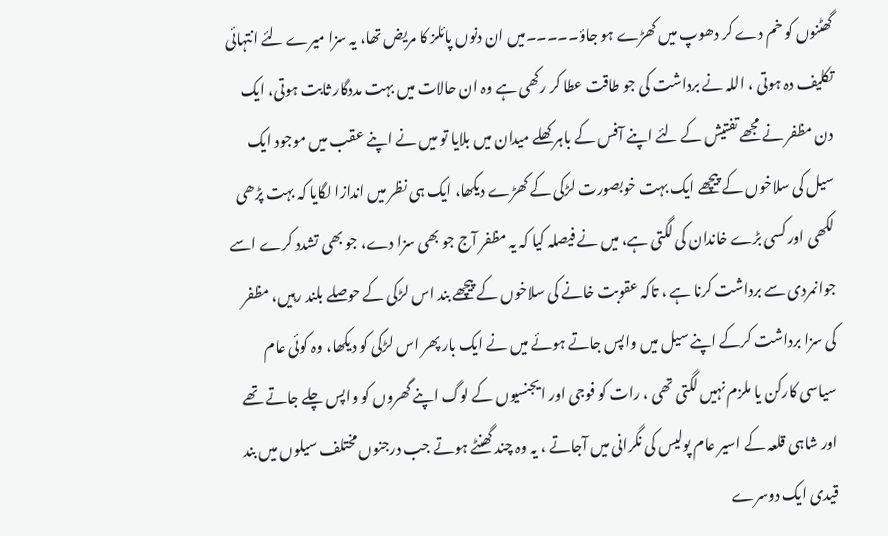گھٹنوں کو خم دے کر دھوپ میں کھڑے ہو جاؤ۔۔۔۔۔میں ان دنوں پائلز کا مریض تھا، یہ سزا میرے لئے انتہائی تکلیف دہ ہوتی ، اللہ نے برداشت کی جو طاقت عطا کر رکھی ہے وہ ان حالات میں بہت مددگار ثابت ہوتی، ایک دن مظفر نے مجھے تفتیش کے لئے اپنے آفس کے باہر کھلے میدان میں بلایا تو میں نے اپنے عقب میں موجود ایک سیل کی سلاخوں کے پیچھے ایک بہت خوبصورت لڑکی کے کھڑے دیکھا، ایک ہی نظر میں اندازا لگایا کہ بہت پڑھی لکھی اور کسی بڑے خاندان کی لگتی ہے، میں نے فیصلہ کیا کہ یہ مظفر آج جو بھی سزا دے، جو بھی تشدد کرے اسے جوانمردی سے برداشت کرنا ہے ، تاکہ عقوبت خانے کی سلاخوں کے پیچھے بند اس لڑکی کے حوصلے بلند رہیں، مظفر کی سزا برداشت کرکے اپنے سیل میں واپس جاتے ہوئے میں نے ایک بار پھر اس لڑکی کو دیکھا، وہ کوئی عام سیاسی کارکن یا ملزم نہیں لگتی تھی ، رات کو فوجی اور ایجنسیوں کے لوگ اپنے گھروں کو واپس چلے جاتے تھے اور شاہی قلعہ کے اسیر عام پولیس کی نگرانی میں آجاتے ، یہ وہ چند گھنٹے ہوتے جب درجنوں مختلف سیلوں میں بند قیدی ایک دوسرے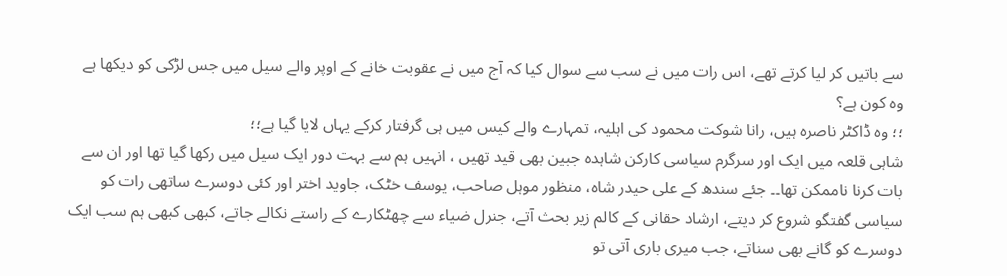سے باتیں کر لیا کرتے تھے، اس رات میں نے سب سے سوال کیا کہ آج میں نے عقوبت خانے کے اوپر والے سیل میں جس لڑکی کو دیکھا ہے وہ کون ہے؟
؛؛ وہ ڈاکٹر ناصرہ ہیں، رانا شوکت محمود کی اہلیہ، تمہارے والے کیس میں ہی گرفتار کرکے یہاں لایا گیا ہے؛؛
شاہی قلعہ میں ایک اور سرگرم سیاسی کارکن شاہدہ جبین بھی قید تھیں ، انہیں ہم سے بہت دور ایک سیل میں رکھا گیا تھا اور ان سے بات کرنا ناممکن تھا۔۔ جئے سندھ کے علی حیدر شاہ، منظور موہل صاحب، یوسف خٹک، جاوید اختر اور کئی دوسرے ساتھی رات کو سیاسی گفتگو شروع کر دیتے، ارشاد حقانی کے کالم زیر بحث آتے، جنرل ضیاء سے چھٹکارے کے راستے نکالے جاتے، کبھی کبھی ہم سب ایک دوسرے کو گانے بھی سناتے، جب میری باری آتی تو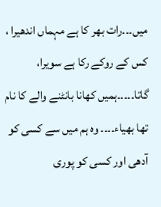میں۔۔۔رات بھر کا ہے مہماں اندھیرا ، کس کے روکے رکا ہے سویرا، گاتا۔۔۔۔۔ہمیں کھانا بانٹنے والے کا نام تھا بھیاء۔۔۔۔ وہ ہم میں سے کسی کو آدھی اور کسی کو پوری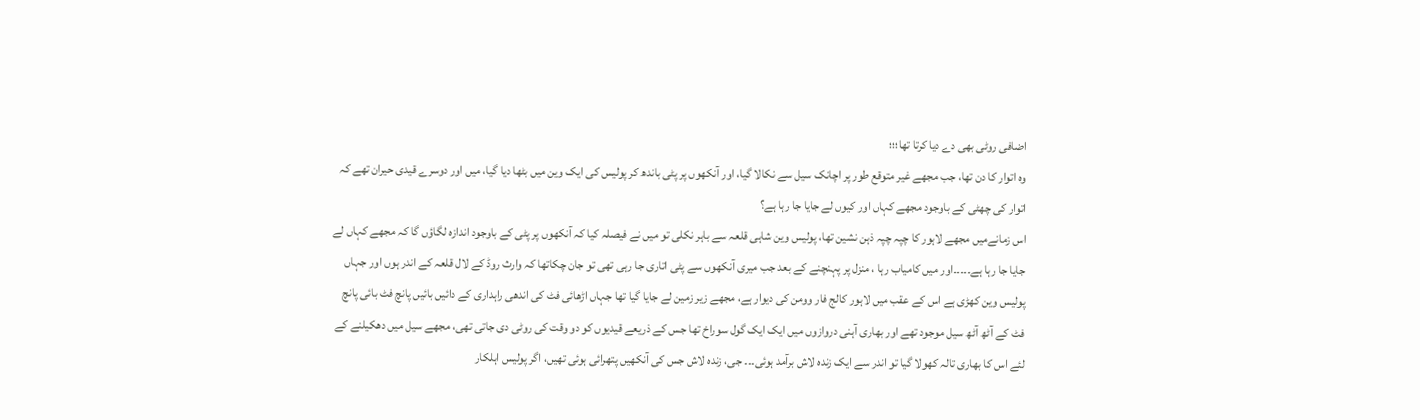اضافی روٹی بھی دے دیا کرتا تھا؛؛؛
وہ اتوار کا دن تھا، جب مجھے غیر متوقع طور پر اچانک سیل سے نکالا گیا، اور آنکھوں پر پٹی باندھ کر پولیس کی ایک وین میں بٹھا دیا گیا، میں اور دوسرے قیدی حیران تھے کہ اتوار کی چھٹی کے باوجود مجھے کہاں اور کیوں لے جایا جا رہا ہے؟
اس زمانےمیں مجھے لاہور کا چپہ چپہ ذہن نشین تھا، پولیس وین شاہی قلعہ سے باہر نکلی تو میں نے فیصلہ کیا کہ آنکھوں پر پٹی کے باوجود اندازہ لگاؤں گا کہ مجھے کہاں لے جایا جا رہا ہے۔۔۔۔۔اور میں کامیاب رہا ، منزل پر پہنچنے کے بعد جب میری آنکھوں سے پٹی اتاری جا رہی تھی تو جان چکاتھا کہ وارث روڈ کے لال قلعہ کے اندر ہوں اور جہاں پولیس وین کھڑی ہے اس کے عقب میں لاہور کالج فار وومن کی دیوار ہے، مجھے زیر زمین لے جایا گیا تھا جہاں اڑھائی فٹ کی اندھی راہداری کے دائیں بائیں پانچ فٹ بائی پانچ فٹ کے آٹھ آٹھ سیل موجود تھے اور بھاری آہنی دروازوں میں ایک ایک گول سوراخ تھا جس کے ذریعے قیدیوں کو دو وقت کی روٹی دی جاتی تھی، مجھے سیل میں دھکیلنے کے لئے اس کا بھاری تالہ کھولا گیا تو اندر سے ایک زندہ لاش برآمد ہوئی۔۔۔ جی، زندہ لاش جس کی آنکھیں پتھرائی ہوئی تھیں، اگر پولیس اہلکار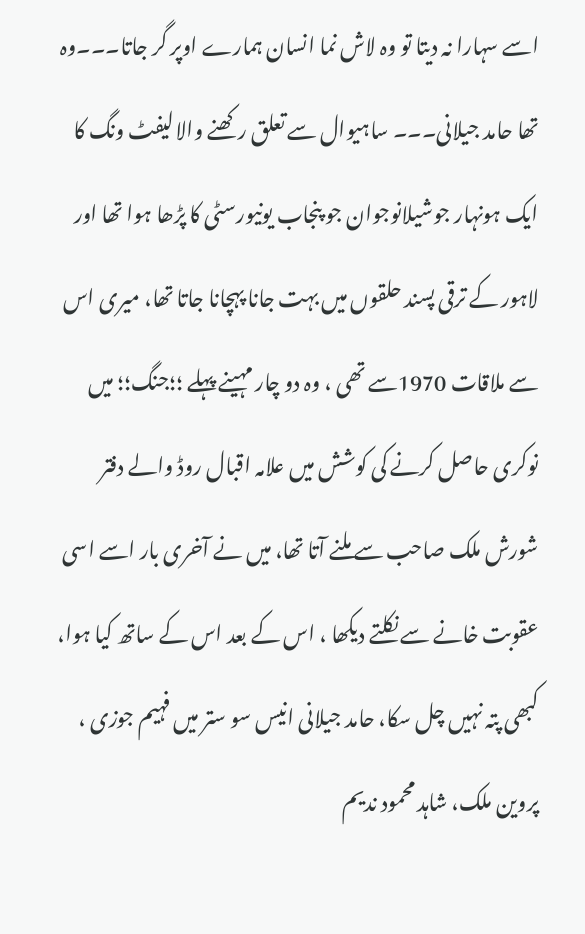اسے سہارا نہ دیتا تو وہ لاش نما انسان ہمارے اوپر گر جاتا۔۔۔وہ تھا حامد جیلانی۔۔۔ ساہیوال سے تعلق رکھنے والا لیفٹ ونگ کا ایک ہونہار جوشیلانوجوان جو پنجاب یونیورسٹی کا پڑھا ہوا تھا اور لاہور کے ترقی پسند حلقوں میں بہت جانا پہچانا جاتا تھا، میری اس سے ملاقات 1970سے تھی ، وہ دو چار مہینے پہلے ؛؛جنگ؛؛ میں نوکری حاصل کرنے کی کوشش میں علامہ اقبال روڈ والے دفتر شورش ملک صاحب سے ملنے آتا تھا، میں نے آخری بار اسے اسی عقوبت خانے سے نکلتے دیکھا ، اس کے بعد اس کے ساتھ کیا ہوا، کبھی پتہ نہیں چل سکا، حامد جیلانی انیس سو ستر میں فہیم جوزی ، پروین ملک، شاہد محمود ندیم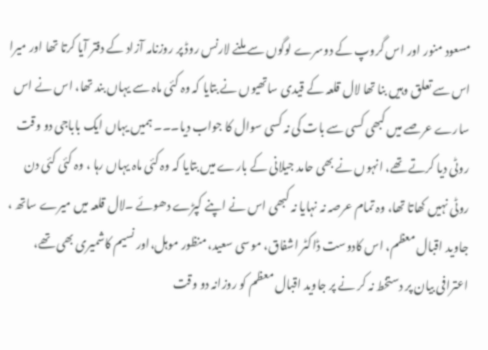مسعود منور اور اس گروپ کے دوسرے لوگوں سے ملنے لارنس روڈ پر روزنامہ آزاد کے دفتر آیا کرتا تھا اور میرا اس سے تعلق وہیں بنا تھا لال قلعہ کے قیدی ساتھیوں نے بتایا کہ وہ کئی ماہ سے یہاں بند تھا، اس نے اس سارے عرصے میں کبھی کسی سے بات کی نہ کسی سوال کا جواب دیا۔۔۔ ہمیں یہاں ایک باباجی دو وقت روٹی دیا کرتے تھے، انہوں نے بھی حامد جیلانی کے بارے میں بتایا کہ وہ کئی ماہ یہاں رہا ، وہ کئی کئی دن روٹی نہیں کھاتا تھا، وہ تمام عرصہ نہ نہایا نہ کبھی اس نے اپنے کپڑے دھوئے ۔لال قلعہ میں میرے ساتھ ، جاوید اقبال معظم، اس کادوست ڈاکٹر اشفاق، موسی سعید، منظور موہل،اور نسیم کاشمیری بھی تھے، اعترافی بیان پر دستخط نہ کر نے پر جاوید اقبال معظم کو روزانہ دو وقت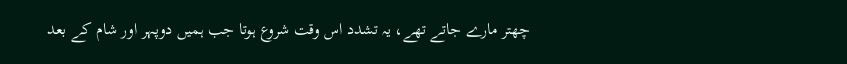چھتر مارے جاتے تھے، یہ تشدد اس وقت شروع ہوتا جب ہمیں دوپہر اور شام کے بعد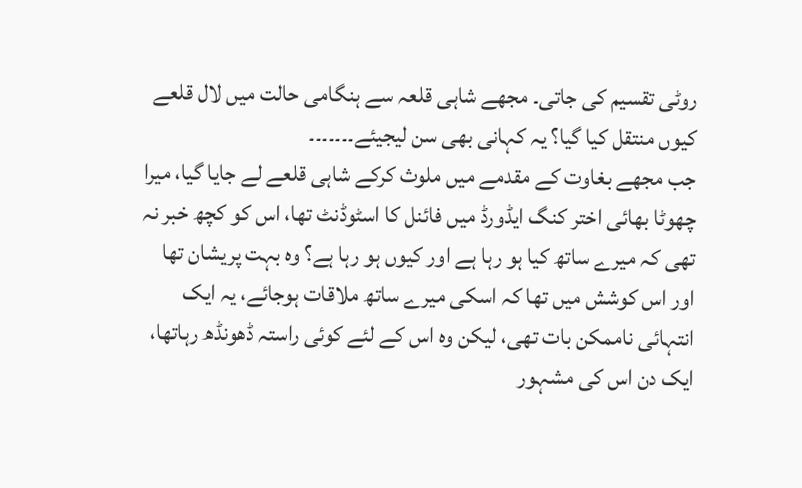روٹی تقسیم کی جاتی۔ مجھے شاہی قلعہ سے ہنگامی حالت میں لال قلعے کیوں منتقل کیا گیا؟ یہ کہانی بھی سن لیجیئے۔۔۔۔۔۔۔
جب مجھے بغاوت کے مقدمے میں ملوث کرکے شاہی قلعے لے جایا گیا، میرا چھوٹا بھائی اختر کنگ ایڈورڈ میں فائنل کا اسٹوڈنٹ تھا، اس کو کچھ خبر نہ تھی کہ میرے ساتھ کیا ہو رہا ہے اور کیوں ہو رہا ہے؟ وہ بہت پریشان تھا اور اس کوشش میں تھا کہ اسکی میرے ساتھ ملاقات ہوجائے، یہ ایک انتہائی ناممکن بات تھی، لیکن وہ اس کے لئے کوئی راستہ ڈھونڈھ رہاتھا، ایک دن اس کی مشہور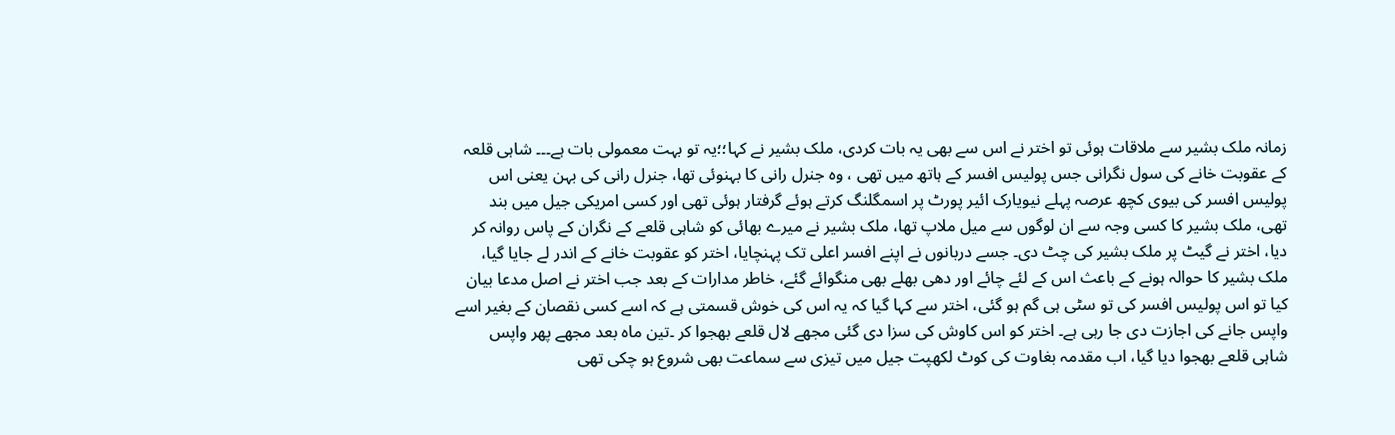زمانہ ملک بشیر سے ملاقات ہوئی تو اختر نے اس سے بھی یہ بات کردی، ملک بشیر نے کہا؛؛یہ تو بہت معمولی بات ہے۔۔۔ شاہی قلعہ کے عقوبت خانے کی سول نگرانی جس پولیس افسر کے ہاتھ میں تھی ، وہ جنرل رانی کا بہنوئی تھا، جنرل رانی کی بہن یعنی اس پولیس افسر کی بیوی کچھ عرصہ پہلے نیویارک ائیر پورٹ پر اسمگلنگ کرتے ہوئے گرفتار ہوئی تھی اور کسی امریکی جیل میں بند تھی، ملک بشیر کا کسی وجہ سے ان لوگوں سے میل ملاپ تھا، ملک بشیر نے میرے بھائی کو شاہی قلعے کے نگران کے پاس روانہ کر دیا، اختر نے گیٹ پر ملک بشیر کی چٹ دی۔ جسے دربانوں نے اپنے افسر اعلی تک پہنچایا، اختر کو عقوبت خانے کے اندر لے جایا گیا، ملک بشیر کا حوالہ ہونے کے باعث اس کے لئے چائے اور دھی بھلے بھی منگوائے گئے، خاطر مدارات کے بعد جب اختر نے اصل مدعا بیان کیا تو اس پولیس افسر کی تو سٹی ہی گم ہو گئی، اختر سے کہا گیا کہ یہ اس کی خوش قسمتی ہے کہ اسے کسی نقصان کے بغیر اسے واپس جانے کی اجازت دی جا رہی ہے۔ اختر کو اس کاوش کی سزا دی گئی مجھے لال قلعے بھجوا کر ۔تین ماہ بعد مجھے پھر واپس شاہی قلعے بھجوا دیا گیا، اب مقدمہ بغاوت کی کوٹ لکھپت جیل میں تیزی سے سماعت بھی شروع ہو چکی تھی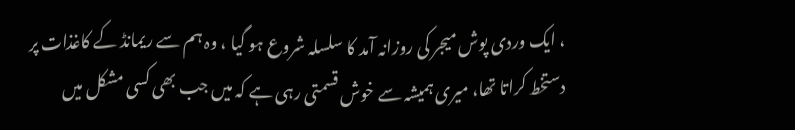، ایک وردی پوش میجر کی روزانہ آمد کا سلسلہ شروع ہو گیا ، وہ ہم سے ریمانڈ کے کاغذات پر دستخط کراتا تھا، میری ہمیشہ سے خوش قسمتی رہی ہے کہ میں جب بھی کسی مشکل میں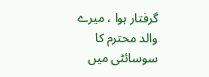گرفتار ہوا ، میرے والد محترم کا سوسائٹی میں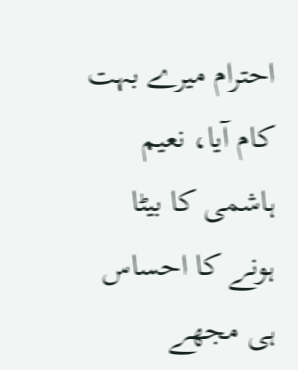احترام میرے بہت کام آیا، نعیم ہاشمی کا بیٹا ہونے کا احساس ہی مجھے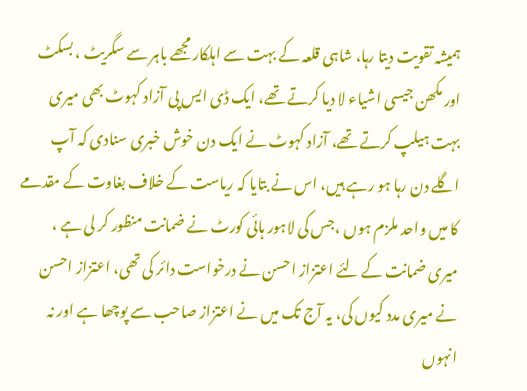ہمیشہ تقویت دیتا رہا، شاہی قلعہ کے بہت سے اہلکار مجھے باہر سے سگریٹ ، بسکٹ اور مکھن جیسی اشیاء لا دیا کرتے تھے، ایک ڈی ایس پی آزاد کہوٹ بھی میری بہت ہیلپ کرتے تھے، آزاد کہوٹ نے ایک دن خوش خبری سنادی کہ آپ اگلے دن رہا ہو رہے ہیں، اس نے بتایا کہ ریاست کے خلاف بغاوت کے مقدمے کا میں واحد ملزم ہوں ،جس کی لاہور ہائی کورٹ نے ضمانت منظور کر لی ہے ، میری ضمانت کے لئے اعتزاز احسن نے درخواست دائر کی تھی، اعتزاز احسن نے میری مدد کیوں کی، یہ آج تک میں نے اعتزاز صاحب سے پوچھا ہے اور نہ انہوں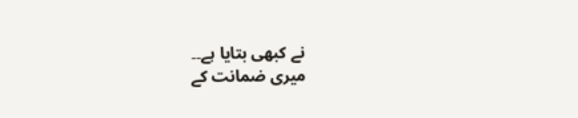نے کبھی بتایا ہے۔۔
میری ضمانت کے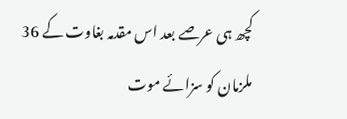کچھ ہی عرصے بعد اس مقدمہ بغاوت کے 36 ملزمان کو سزائے موت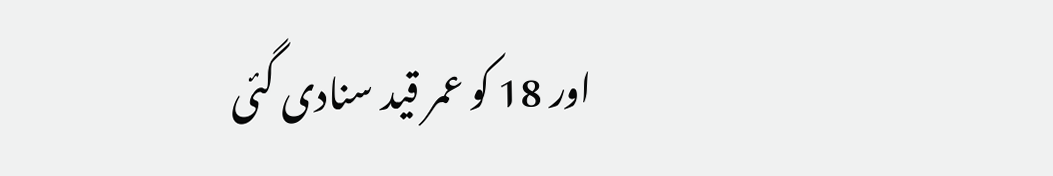اور 18 کو عمر قید سنادی گئی